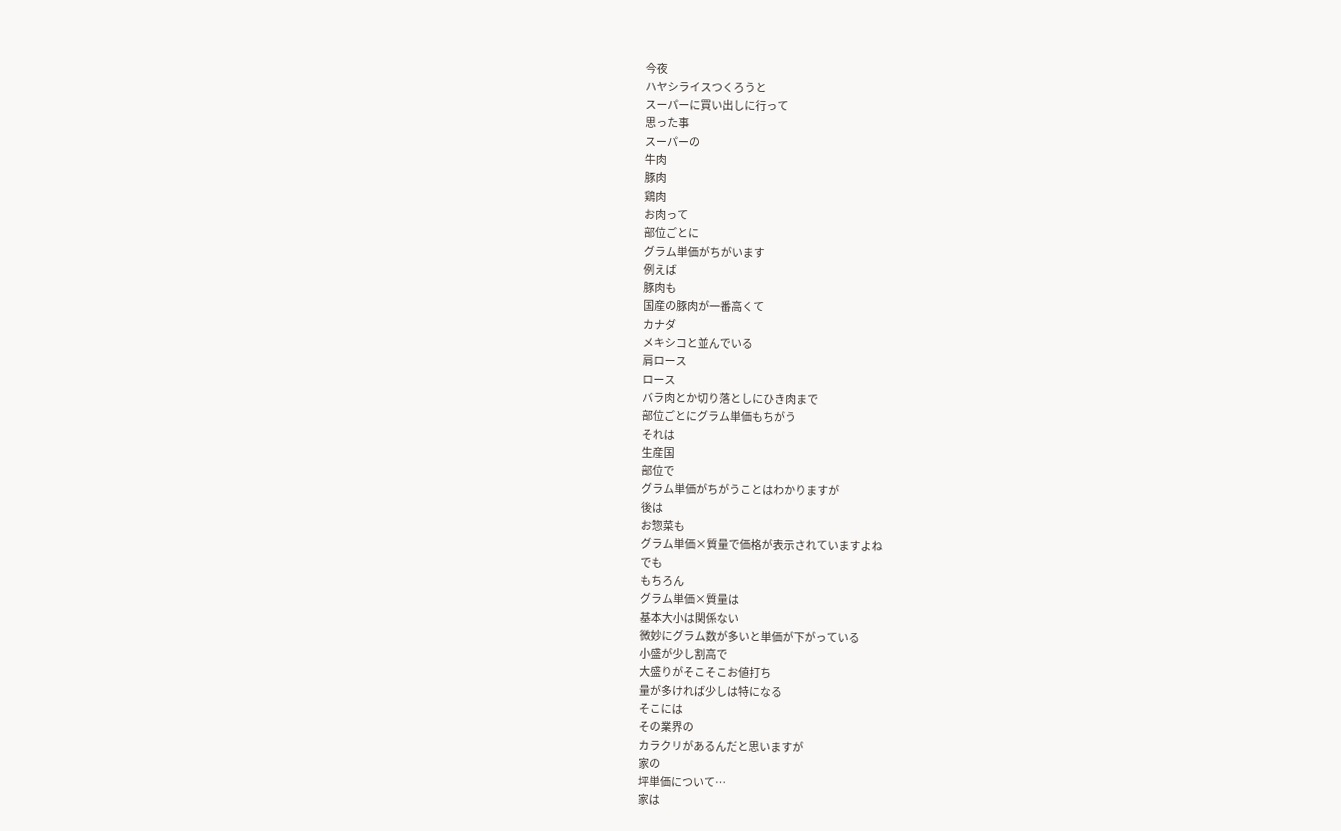今夜
ハヤシライスつくろうと
スーパーに買い出しに行って
思った事
スーパーの
牛肉
豚肉
鶏肉
お肉って
部位ごとに
グラム単価がちがいます
例えば
豚肉も
国産の豚肉が一番高くて
カナダ
メキシコと並んでいる
肩ロース
ロース
バラ肉とか切り落としにひき肉まで
部位ごとにグラム単価もちがう
それは
生産国
部位で
グラム単価がちがうことはわかりますが
後は
お惣菜も
グラム単価×質量で価格が表示されていますよね
でも
もちろん
グラム単価×質量は
基本大小は関係ない
微妙にグラム数が多いと単価が下がっている
小盛が少し割高で
大盛りがそこそこお値打ち
量が多ければ少しは特になる
そこには
その業界の
カラクリがあるんだと思いますが
家の
坪単価について…
家は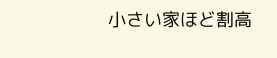小さい家ほど割高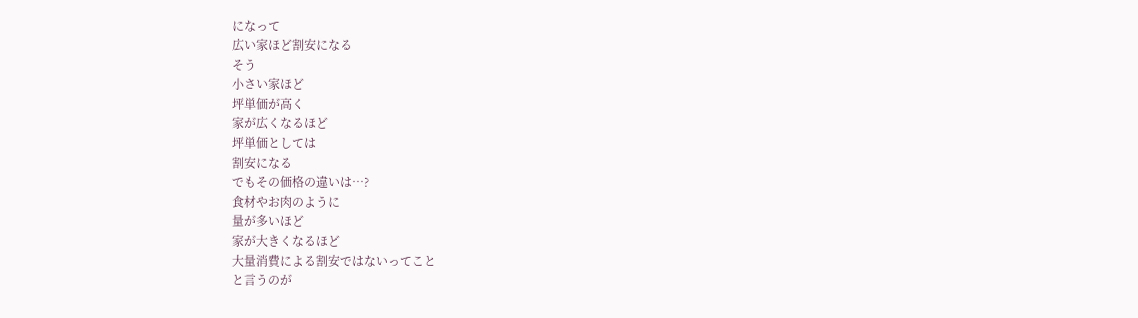になって
広い家ほど割安になる
そう
小さい家ほど
坪単価が高く
家が広くなるほど
坪単価としては
割安になる
でもその価格の違いは…?
食材やお肉のように
量が多いほど
家が大きくなるほど
大量消費による割安ではないってこと
と言うのが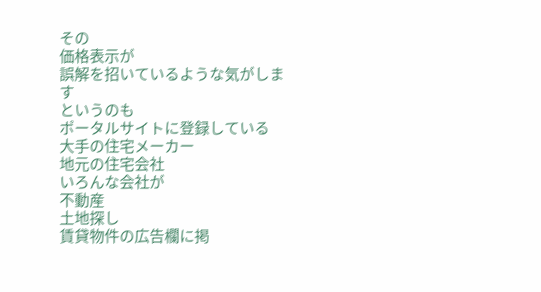その
価格表示が
誤解を招いているような気がします
というのも
ポータルサイトに登録している
大手の住宅メーカー
地元の住宅会社
いろんな会社が
不動産
土地探し
賃貸物件の広告欄に掲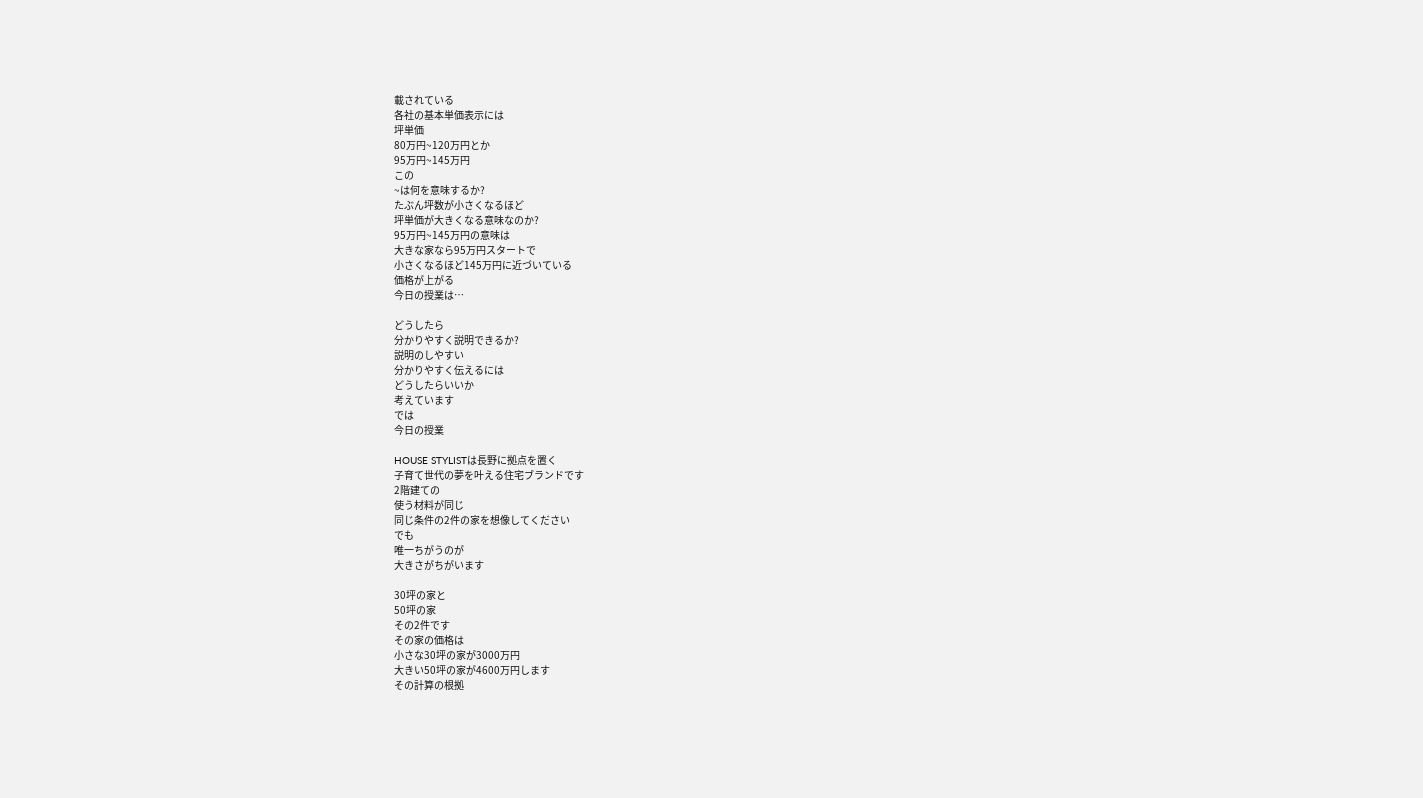載されている
各社の基本単価表示には
坪単価
80万円~120万円とか
95万円~145万円
この
~は何を意味するか?
たぶん坪数が小さくなるほど
坪単価が大きくなる意味なのか?
95万円~145万円の意味は
大きな家なら95万円スタートで
小さくなるほど145万円に近づいている
価格が上がる
今日の授業は…

どうしたら
分かりやすく説明できるか?
説明のしやすい
分かりやすく伝えるには
どうしたらいいか
考えています
では
今日の授業

HOUSE STYLISTは長野に拠点を置く
子育て世代の夢を叶える住宅ブランドです
2階建ての
使う材料が同じ
同じ条件の2件の家を想像してください
でも
唯一ちがうのが
大きさがちがいます

30坪の家と
50坪の家
その2件です
その家の価格は
小さな30坪の家が3000万円
大きい50坪の家が4600万円します
その計算の根拠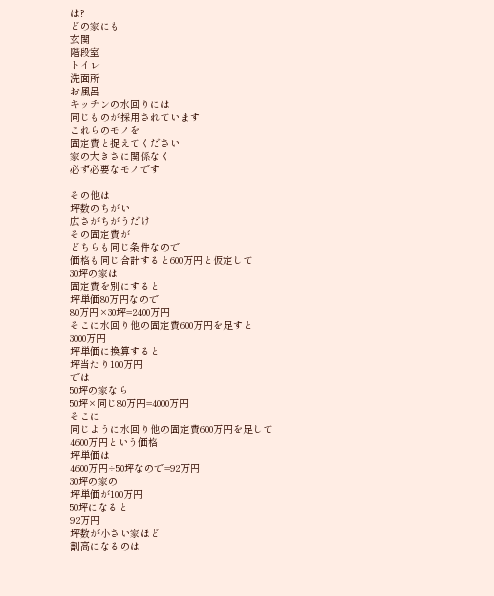は?
どの家にも
玄関
階段室
トイレ
洗面所
お風呂
キッチンの水回りには
同じものが採用されています
これらのモノを
固定費と捉えてください
家の大きさに関係なく
必ず必要なモノです

その他は
坪数のちがい
広さがちがうだけ
その固定費が
どちらも同じ条件なので
価格も同じ合計すると600万円と仮定して
30坪の家は
固定費を別にすると
坪単価80万円なので
80万円×30坪=2400万円
そこに水回り他の固定費600万円を足すと
3000万円
坪単価に換算すると
坪当たり100万円
では
50坪の家なら
50坪×同じ80万円=4000万円
そこに
同じように水回り他の固定費600万円を足して
4600万円という価格
坪単価は
4600万円÷50坪なので=92万円
30坪の家の
坪単価が100万円
50坪になると
92万円
坪数が小さい家ほど
割高になるのは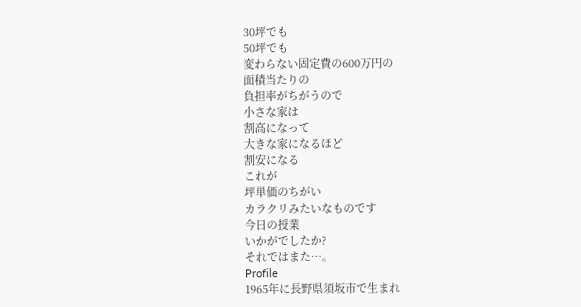30坪でも
50坪でも
変わらない固定費の600万円の
面積当たりの
負担率がちがうので
小さな家は
割高になって
大きな家になるほど
割安になる
これが
坪単価のちがい
カラクリみたいなものです
今日の授業
いかがでしたか?
それではまた…。
Profile
1965年に長野県須坂市で生まれ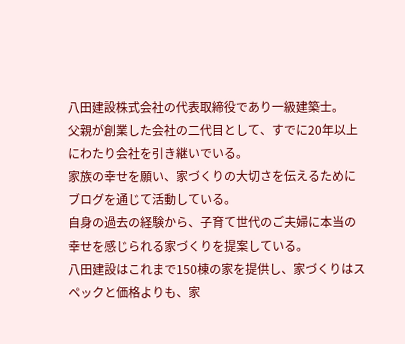八田建設株式会社の代表取締役であり一級建築士。
父親が創業した会社の二代目として、すでに20年以上にわたり会社を引き継いでいる。
家族の幸せを願い、家づくりの大切さを伝えるためにブログを通じて活動している。
自身の過去の経験から、子育て世代のご夫婦に本当の幸せを感じられる家づくりを提案している。
八田建設はこれまで150棟の家を提供し、家づくりはスペックと価格よりも、家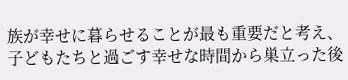族が幸せに暮らせることが最も重要だと考え、子どもたちと過ごす幸せな時間から巣立った後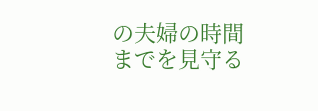の夫婦の時間までを見守る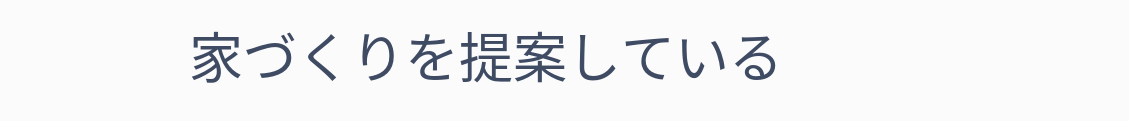家づくりを提案している